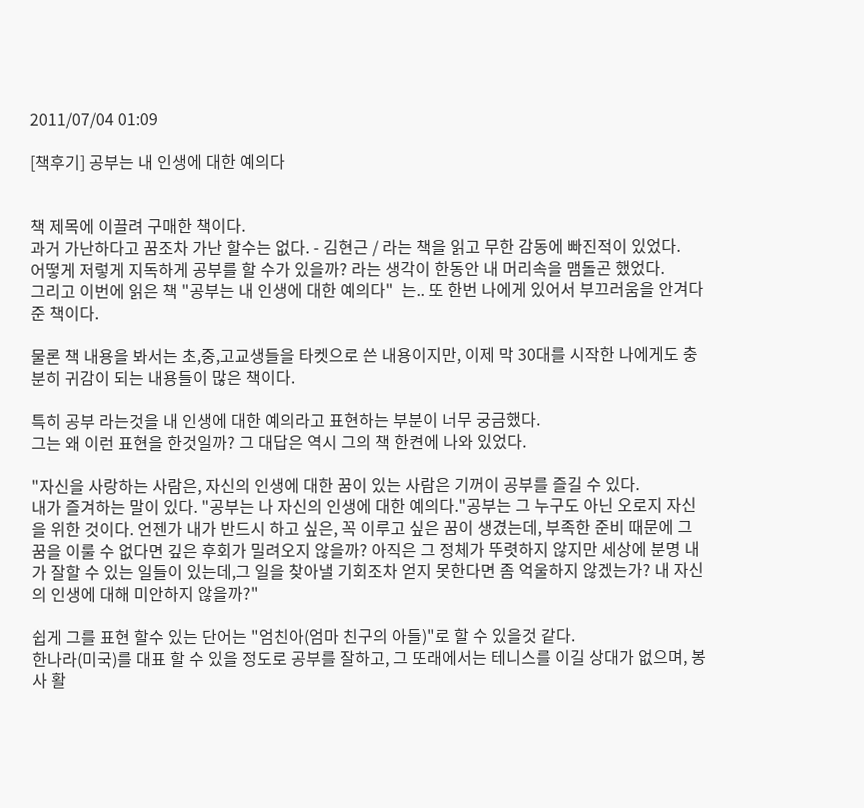2011/07/04 01:09

[책후기] 공부는 내 인생에 대한 예의다


책 제목에 이끌려 구매한 책이다.
과거 가난하다고 꿈조차 가난 할수는 없다. - 김현근 / 라는 책을 읽고 무한 감동에 빠진적이 있었다.
어떻게 저렇게 지독하게 공부를 할 수가 있을까? 라는 생각이 한동안 내 머리속을 맴돌곤 했었다.
그리고 이번에 읽은 책 "공부는 내 인생에 대한 예의다"  는.. 또 한번 나에게 있어서 부끄러움을 안겨다준 책이다.

물론 책 내용을 봐서는 초,중,고교생들을 타켓으로 쓴 내용이지만, 이제 막 30대를 시작한 나에게도 충분히 귀감이 되는 내용들이 많은 책이다.

특히 공부 라는것을 내 인생에 대한 예의라고 표현하는 부분이 너무 궁금했다.
그는 왜 이런 표현을 한것일까? 그 대답은 역시 그의 책 한켠에 나와 있었다.

"자신을 사랑하는 사람은, 자신의 인생에 대한 꿈이 있는 사람은 기꺼이 공부를 즐길 수 있다.
내가 즐겨하는 말이 있다. "공부는 나 자신의 인생에 대한 예의다."공부는 그 누구도 아닌 오로지 자신을 위한 것이다. 언젠가 내가 반드시 하고 싶은, 꼭 이루고 싶은 꿈이 생겼는데, 부족한 준비 때문에 그 꿈을 이룰 수 없다면 깊은 후회가 밀려오지 않을까? 아직은 그 정체가 뚜렷하지 않지만 세상에 분명 내가 잘할 수 있는 일들이 있는데,그 일을 찾아낼 기회조차 얻지 못한다면 좀 억울하지 않겠는가? 내 자신의 인생에 대해 미안하지 않을까?"

쉽게 그를 표현 할수 있는 단어는 "엄친아(엄마 친구의 아들)"로 할 수 있을것 같다.
한나라(미국)를 대표 할 수 있을 정도로 공부를 잘하고, 그 또래에서는 테니스를 이길 상대가 없으며, 봉사 활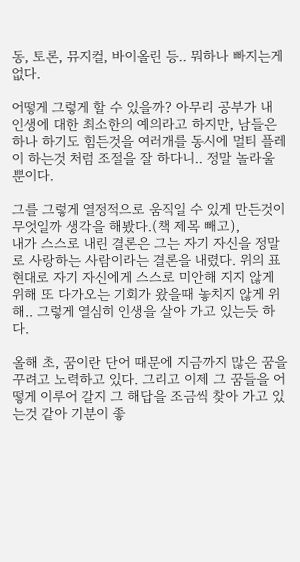동, 토론, 뮤지컬, 바이올린 등.. 뭐하나 빠지는게 없다.

어떻게 그렇게 할 수 있을까? 아무리 공부가 내 인생에 대한 최소한의 예의라고 하지만, 남들은 하나 하기도 힘든것을 여러개를 동시에 멀티 플레이 하는것 처럼 조절을 잘 하다니.. 정말 놀라울 뿐이다.

그를 그렇게 열정적으로 움직일 수 있게 만든것이 무엇일까 생각을 해봤다.(책 제목 빼고),
내가 스스로 내린 결론은 그는 자기 자신을 정말로 사랑하는 사람이라는 결론을 내렸다. 위의 표현대로 자기 자신에게 스스로 미안해 지지 않게 위해 또 다가오는 기회가 왔을때 놓치지 않게 위해.. 그렇게 열심히 인생을 살아 가고 있는듯 하다.

올해 초, 꿈이란 단어 때문에 지금까지 많은 꿈을 꾸려고 노력하고 있다. 그리고 이제 그 꿈들을 어떻게 이루어 갈지 그 해답을 조금씩 찾아 가고 있는것 같아 기분이 좋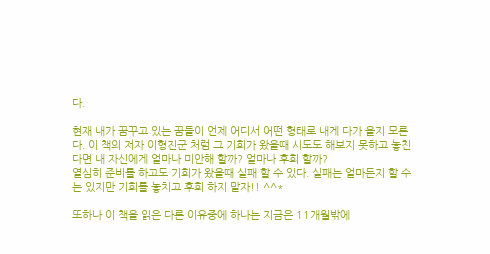다.

현재 내가 꿈꾸고 있는 꿈들이 언제 어디서 어떤 형태로 내게 다가 올지 모른다. 이 책의 저자 이형진군 처럼 그 기회가 왔을때 시도도 해보지 못하고 놓친다면 내 자신에게 얼마나 미안해 할까? 얼마나 후회 할까?
열심히 준비를 하고도 기회가 왔을때 실패 할 수 있다. 실패는 얼마든지 할 수는 있지만 기회를 놓치고 후회 하지 말자!! ^^*

또하나 이 책을 읽은 다른 이유중에 하나는 지금은 11개월밖에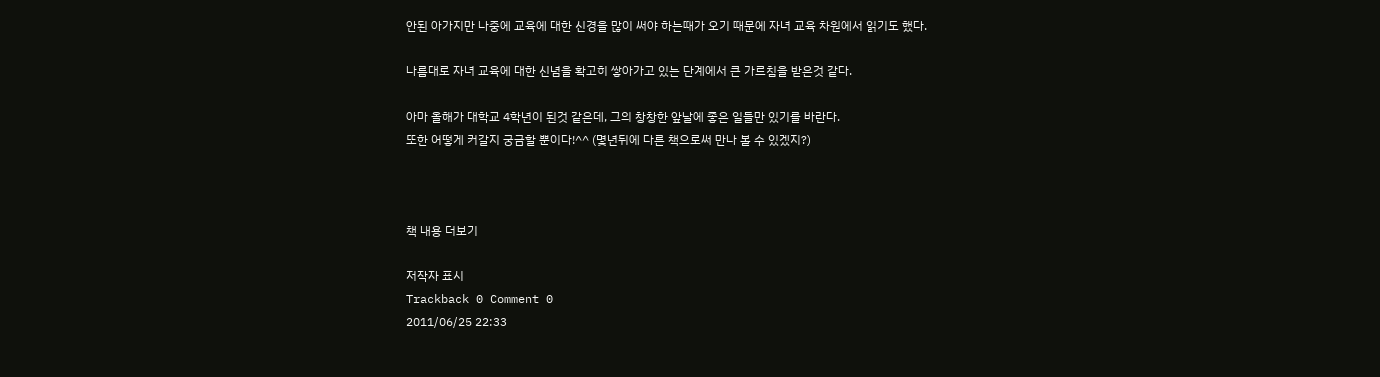안된 아가지만 나중에 교육에 대한 신경을 많이 써야 하는때가 오기 때문에 자녀 교육 차원에서 읽기도 했다.

나름대로 자녀 교육에 대한 신념을 확고히 쌓아가고 있는 단계에서 큰 가르침을 받은것 같다.

아마 올해가 대학교 4학년이 된것 같은데, 그의 창창한 앞날에 좋은 일들만 있기를 바란다.
또한 어떻게 커갈지 궁금할 뿐이다!^^ (몇년뒤에 다른 책으로써 만나 볼 수 있겠지?)



책 내용 더보기

저작자 표시
Trackback 0 Comment 0
2011/06/25 22:33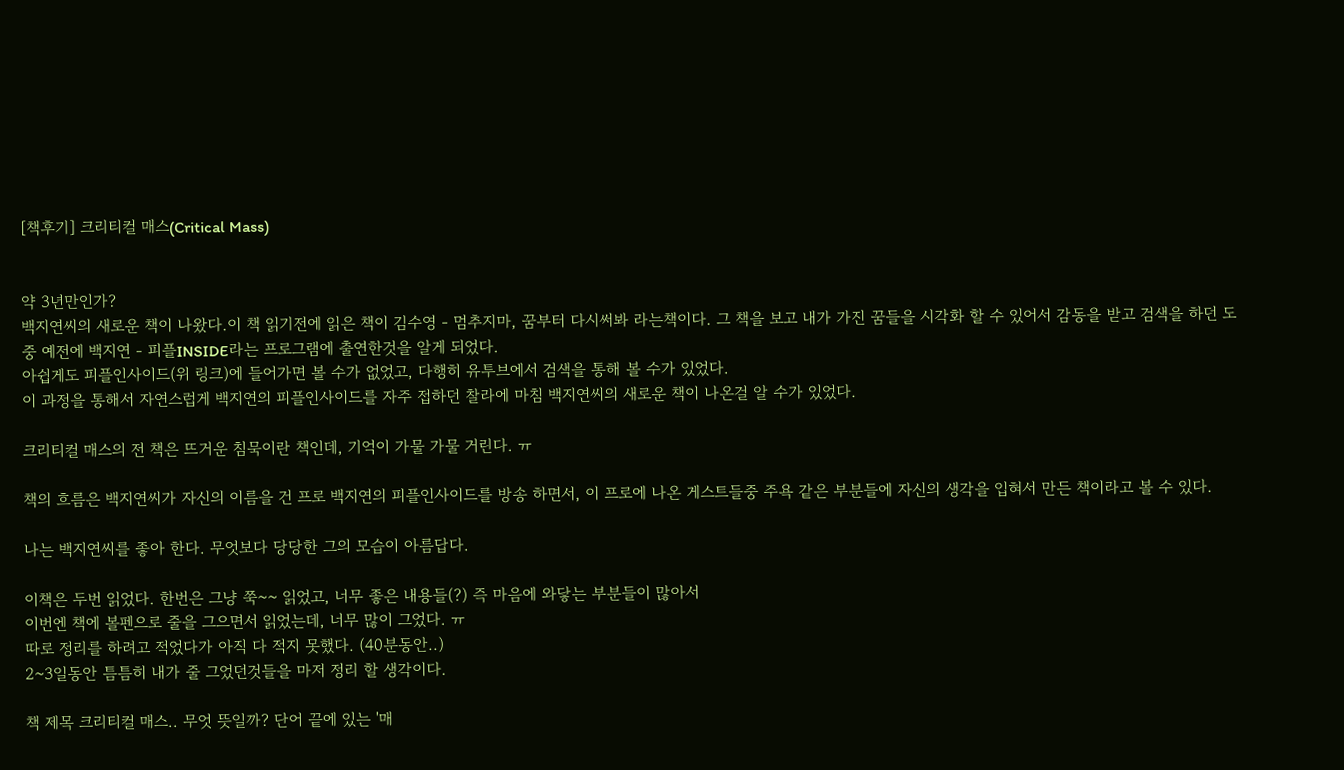[책후기] 크리티컬 매스(Critical Mass)


약 3년만인가?
백지연씨의 새로운 책이 나왔다.이 책 읽기전에 읽은 책이 김수영 - 멈추지마, 꿈부터 다시써봐 라는책이다. 그 책을 보고 내가 가진 꿈들을 시각화 할 수 있어서 감동을 받고 검색을 하던 도중 예전에 백지연 - 피플INSIDE라는 프로그램에 출연한것을 알게 되었다.
아쉽게도 피플인사이드(위 링크)에 들어가면 볼 수가 없었고, 다행히 유투브에서 검색을 통해 볼 수가 있었다.
이 과정을 통해서 자연스럽게 백지연의 피플인사이드를 자주 접하던 찰라에 마침 백지연씨의 새로운 책이 나온걸 알 수가 있었다.

크리티컬 매스의 전 책은 뜨거운 침묵이란 책인데, 기억이 가물 가물 거린다. ㅠ

책의 흐름은 백지연씨가 자신의 이름을 건 프로 백지연의 피플인사이드를 방송 하면서, 이 프로에 나온 게스트들중 주욕 같은 부분들에 자신의 생각을 입혀서 만든 책이라고 볼 수 있다.

나는 백지연씨를 좋아 한다. 무엇보다 당당한 그의 모습이 아름답다.

이책은 두번 읽었다. 한번은 그냥 쭉~~ 읽었고, 너무 좋은 내용들(?) 즉 마음에 와닿는 부분들이 많아서
이번엔 책에 볼펜으로 줄을 그으면서 읽었는데, 너무 많이 그었다. ㅠ
따로 정리를 하려고 적었다가 아직 다 적지 못했다. (40분동안..)
2~3일동안 틈틈히 내가 줄 그었던것들을 마저 정리 할 생각이다.

책 제목 크리티컬 매스.. 무엇 뜻일까? 단어 끝에 있는 '매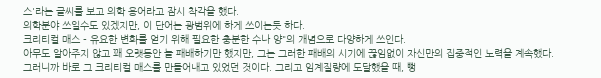스'라는 글씨를 보고 의학 용어라고 잠시 착각을 했다.
의학분야 쓰일수도 있겠지만, 이 단어는 광범위에 하게 쓰이는듯 하다.
크리티컬 매스 - 유요한 변화를 얻기 위해 필요한 충분한 수나 양"의 개념으로 다양하게 쓰인다.
아무도 알아주지 않고 꽤 오랫동안 늘 패배하기만 했지만, 그는 그러한 패배의 시기에 끊임없이 자신만의 집중적인 노력을 계속했다.
그러니까 바로 그 크리티컬 매스를 만들어내고 있었던 것이다. 그리고 임계질량에 도달했을 때, 뻥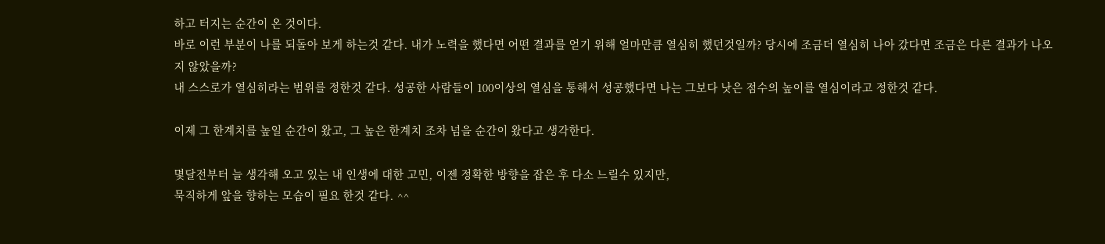하고 터지는 순간이 온 것이다.
바로 이런 부분이 나를 되돌아 보게 하는것 같다. 내가 노력을 했다면 어떤 결과를 얻기 위해 얼마만큼 열심히 했던것일까? 당시에 조금더 열심히 나아 갔다면 조금은 다른 결과가 나오지 않았을까?
내 스스로가 열심히라는 범위를 정한것 같다. 성공한 사람들이 100이상의 열심을 통해서 성공했다면 나는 그보다 낫은 점수의 높이를 열심이라고 정한것 같다.

이제 그 한계치를 높일 순간이 왔고, 그 높은 한계치 조차 넘을 순간이 왔다고 생각한다.

몇달전부터 늘 생각해 오고 있는 내 인생에 대한 고민, 이젠 정확한 방향을 잡은 후 다소 느릴수 있지만,
묵직하게 앞을 향하는 모습이 필요 한것 같다. ^^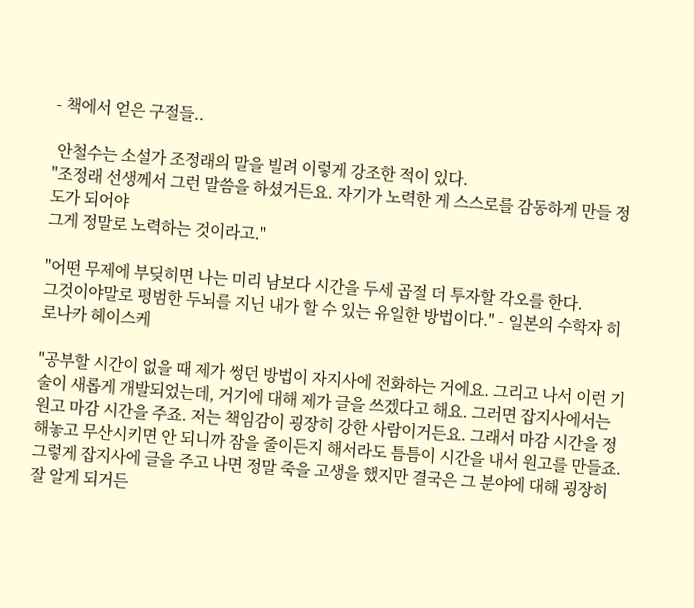- 책에서 얻은 구절들..

 안철수는 소설가 조정래의 말을 빌려 이렇게 강조한 적이 있다.
"조정래 선생께서 그런 말씀을 하셨거든요. 자기가 노력한 게 스스로를 감동하게 만들 정도가 되어야
그게 정말로 노력하는 것이라고."

"어떤 무제에 부딪히면 나는 미리 남보다 시간을 두세 곱절 더 투자할 각오를 한다.
그것이야말로 평범한 두뇌를 지닌 내가 할 수 있는 유일한 방법이다." - 일본의 수학자 히로나카 헤이스케

"공부할 시간이 없을 때 제가 썽던 방법이 자지사에 전화하는 거에요. 그리고 나서 이런 기술이 새롭게 개발되었는데, 거기에 대해 제가 글을 쓰겠다고 해요. 그러면 잡지사에서는 원고 마감 시간을 주죠. 저는 책임감이 굉장히 강한 사람이거든요. 그래서 마감 시간을 정해놓고 무산시키면 안 되니까 잠을 줄이든지 해서라도 틈틈이 시간을 내서 원고를 만들죠.그렇게 잡지사에 글을 주고 나면 정말 죽을 고생을 했지만 결국은 그 분야에 대해 굉장히 잘 알게 되거든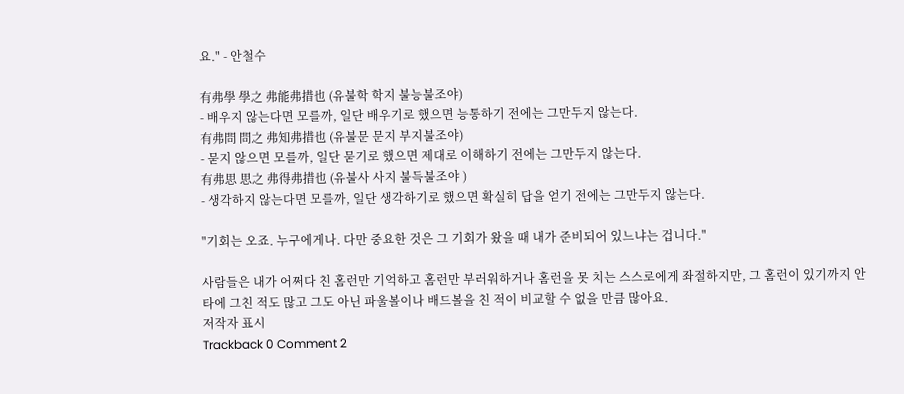요." - 안철수

有弗學 學之 弗能弗措也 (유불학 학지 불능불조야)
- 배우지 않는다면 모를까, 일단 배우기로 했으면 능통하기 전에는 그만두지 않는다.
有弗問 問之 弗知弗措也 (유불문 문지 부지불조야)
- 묻지 않으면 모를까, 일단 묻기로 했으면 제대로 이해하기 전에는 그만두지 않는다.
有弗思 思之 弗得弗措也 (유불사 사지 불득불조야 )
- 생각하지 않는다면 모를까, 일단 생각하기로 했으면 확실히 답을 얻기 전에는 그만두지 않는다.

"기회는 오죠. 누구에게나. 다만 중요한 것은 그 기회가 왔을 때 내가 준비되어 있느냐는 겁니다."

사람들은 내가 어쩌다 친 홈런만 기억하고 홈런만 부러워하거나 홈런을 못 치는 스스로에게 좌절하지만, 그 홈런이 있기까지 안타에 그친 적도 많고 그도 아닌 파울볼이나 배드볼을 친 적이 비교할 수 없을 만큼 많아요.
저작자 표시
Trackback 0 Comment 2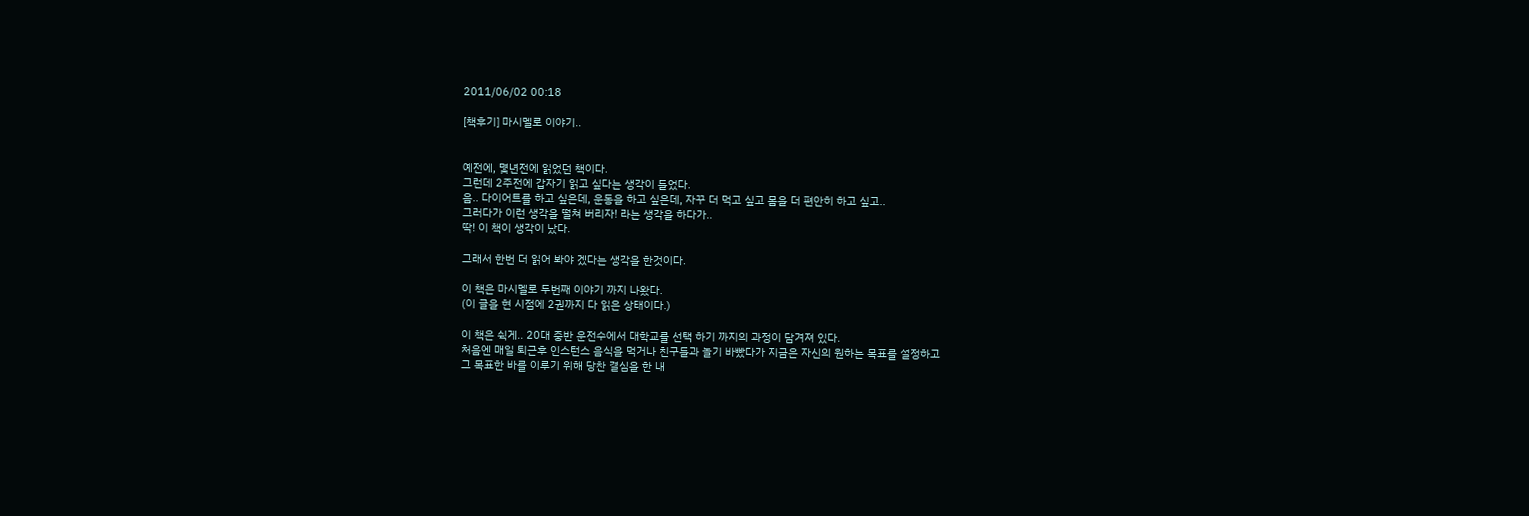2011/06/02 00:18

[책후기] 마시멜로 이야기..


예전에, 몇년전에 읽었던 책이다.
그런데 2주전에 갑자기 읽고 싶다는 생각이 들었다.
음.. 다이어트를 하고 싶은데, 운동을 하고 싶은데, 자꾸 더 먹고 싶고 몸을 더 편안히 하고 싶고..
그러다가 이런 생각을 떨쳐 버리자! 라는 생각을 하다가..
딱! 이 책이 생각이 났다.

그래서 한번 더 읽어 봐야 겠다는 생각을 한것이다.

이 책은 마시멜로 두번째 이야기 까지 나왔다.
(이 글을 현 시점에 2권까지 다 읽은 상태이다.)

이 책은 쉭게.. 20대 중반 운전수에서 대학교를 선택 하기 까지의 과정이 담겨져 있다.
처음엔 매일 퇴근후 인스턴스 음식을 먹거나 친구들과 놀기 바빴다가 지금은 자신의 원하는 목표를 설정하고
그 목표한 바를 이루기 위해 당찬 결심을 한 내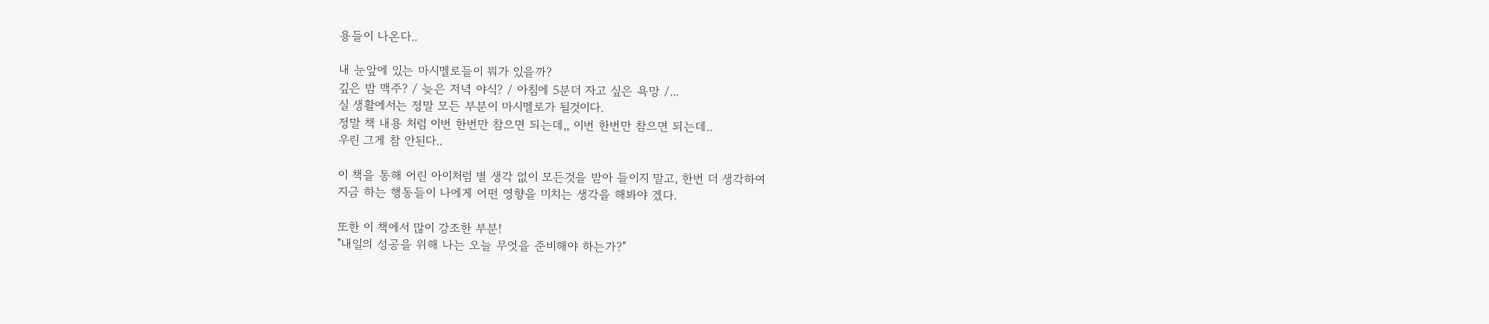용들이 나온다..

내 눈앞에 있는 마시멜로들이 뭐가 있을까?
깊은 밤 맥주? / 늦은 저녁 야식? / 아침에 5분더 자고 싶은 욕망 /...
실 생활에서는 정말 모든 부분이 마시멜로가 될것이다.
정말 책 내용 처럼 이번 한번만 참으면 되는데,, 이번 한번만 참으면 되는데..
우린 그게 참 안된다..

이 책을 통해 어린 아이처럼 별 생각 없이 모든것을 받아 들이지 말고, 한번 더 생각하여
지금 하는 행동들이 나에게 어떤 영향을 미치는 생각을 해봐야 겠다.

또한 이 책에서 많이 강조한 부분!
"내일의 성공을 위해 나는 오늘 무엇을 준비해야 하는가?"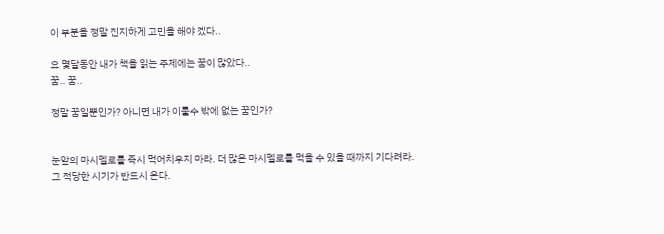이 부분을 정말 진지하게 고민을 해야 겠다..

요 몇달동안 내가 책을 읽는 주제에는 꿈이 많았다..
꿈.. 꿈..

정말 꿈일뿐인가? 아니면 내가 이룰수 밖에 없는 꿈인가?


눈앞의 마시멜로를 즉시 먹어치우지 마라. 더 많은 마시멜로를 먹을 수 있을 때까지 기다려라.
그 적당한 시기가 반드시 온다.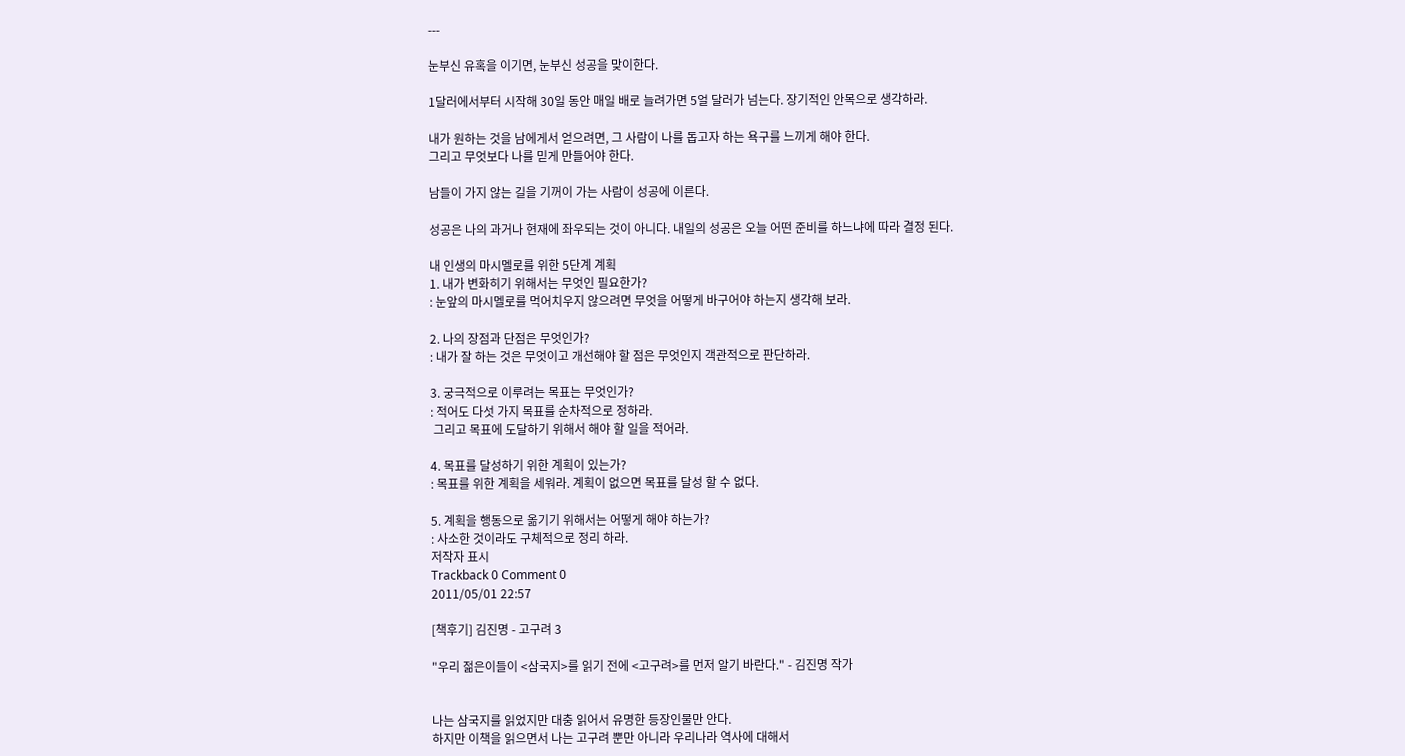---

눈부신 유혹을 이기면, 눈부신 성공을 맞이한다.

1달러에서부터 시작해 30일 동안 매일 배로 늘려가면 5얼 달러가 넘는다. 장기적인 안목으로 생각하라.

내가 원하는 것을 남에게서 얻으려면, 그 사람이 나를 돕고자 하는 욕구를 느끼게 해야 한다.
그리고 무엇보다 나를 믿게 만들어야 한다.

남들이 가지 않는 길을 기꺼이 가는 사람이 성공에 이른다.

성공은 나의 과거나 현재에 좌우되는 것이 아니다. 내일의 성공은 오늘 어떤 준비를 하느냐에 따라 결정 된다.

내 인생의 마시멜로를 위한 5단계 계획
1. 내가 변화히기 위해서는 무엇인 필요한가?
: 눈앞의 마시멜로를 먹어치우지 않으려면 무엇을 어떻게 바구어야 하는지 생각해 보라.

2. 나의 장점과 단점은 무엇인가?
: 내가 잘 하는 것은 무엇이고 개선해야 할 점은 무엇인지 객관적으로 판단하라.

3. 궁극적으로 이루려는 목표는 무엇인가?
: 적어도 다섯 가지 목표를 순차적으로 정하라.
 그리고 목표에 도달하기 위해서 해야 할 일을 적어라.

4. 목표를 달성하기 위한 계획이 있는가?
: 목표를 위한 계획을 세워라. 계획이 없으면 목표를 달성 할 수 없다.

5. 계획을 행동으로 옮기기 위해서는 어떻게 해야 하는가?
: 사소한 것이라도 구체적으로 정리 하라.
저작자 표시
Trackback 0 Comment 0
2011/05/01 22:57

[책후기] 김진명 - 고구려 3

"우리 젊은이들이 <삼국지>를 읽기 전에 <고구려>를 먼저 알기 바란다." - 김진명 작가


나는 삼국지를 읽었지만 대충 읽어서 유명한 등장인물만 안다.
하지만 이책을 읽으면서 나는 고구려 뿐만 아니라 우리나라 역사에 대해서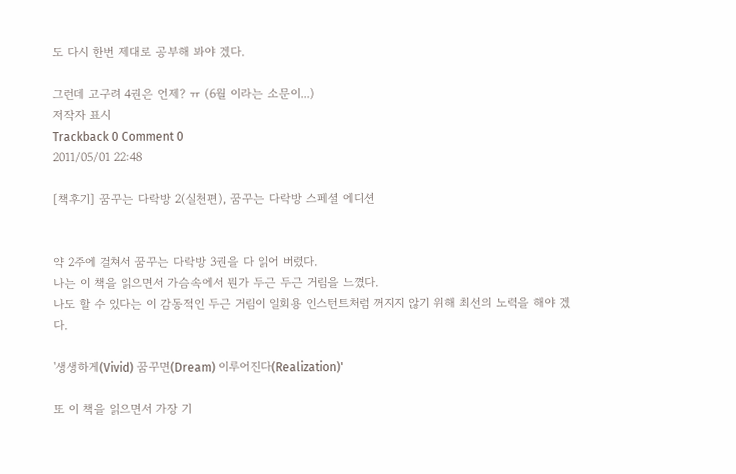도 다시 한번 제대로 공부해 봐야 겠다.

그런데 고구려 4권은 언제? ㅠ (6월 이라는 소문이...)
저작자 표시
Trackback 0 Comment 0
2011/05/01 22:48

[책후기] 꿈꾸는 다락방 2(실천편), 꿈꾸는 다락방 스페셜 에디션


약 2주에 걸쳐서 꿈꾸는 다락방 3권을 다 읽어 버렸다.
나는 이 책을 읽으면서 가슴속에서 뭔가 두근 두근 거림을 느꼈다.
나도 할 수 있다는 이 감동적인 두근 거림이 일회용 인스턴트처럼 꺼지지 않기 위해 최선의 노력을 해야 겠다.

'생생하게(Vivid) 꿈꾸면(Dream) 이루어진다(Realization)'

또 이 책을 읽으면서 가장 기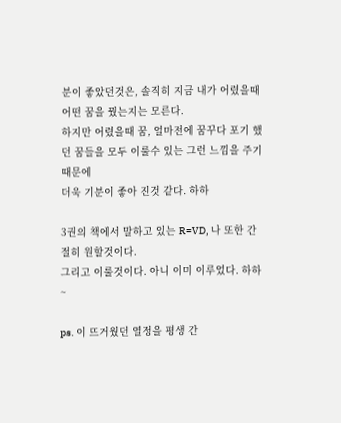분이 좋았던것은, 솔직히 지금 내가 어렸을때 어떤 꿈을 꿨는지는 모른다.
하지만 어렸을때 꿈, 얼마전에 꿈꾸다 포기 했던 꿈들을 모두 이룰수 있는 그런 느낌을 주기 때문에
더욱 기분이 좋아 진것 같다. 하하

3권의 책에서 말하고 있는 R=VD, 나 또한 간절히 원할것이다.
그리고 이룰것이다. 아니 이미 이루었다. 하하~

ps. 이 뜨거웠던 열정을 평생 간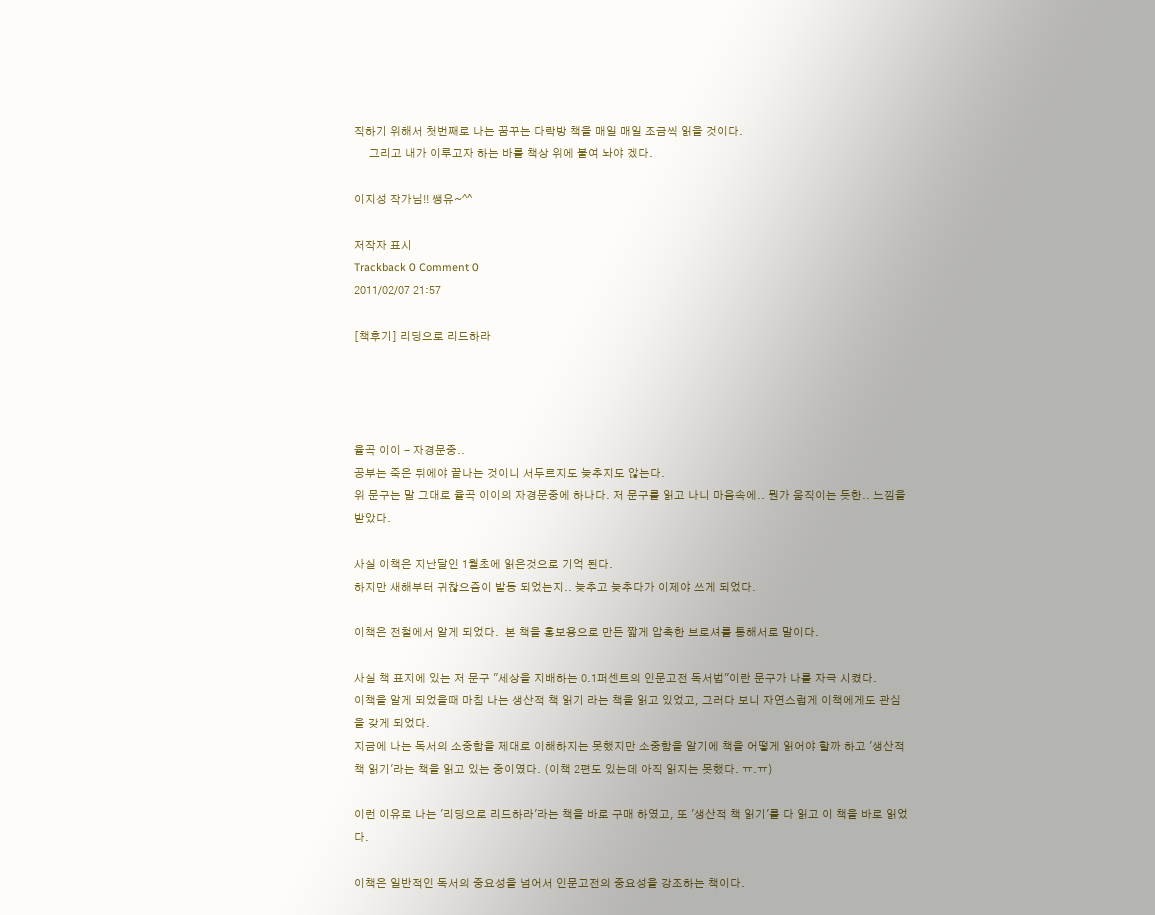직하기 위해서 첫번째로 나는 꿈꾸는 다락방 책을 매일 매일 조금씩 읽을 것이다.
     그리고 내가 이루고자 하는 바를 책상 위에 붙여 놔야 겠다.

이지성 작가님!! 쌩유~^^

저작자 표시
Trackback 0 Comment 0
2011/02/07 21:57

[책후기] 리딩으로 리드하라




율곡 이이 - 자경문중..
공부는 죽은 뒤에야 끝나는 것이니 서두르지도 늦추지도 않는다.
위 문구는 말 그대로 율곡 이이의 자경문중에 하나다. 저 문구를 읽고 나니 마음속에.. 뭔가 움직이는 듯한.. 느낌을 받았다.

사실 이책은 지난달인 1월초에 읽은것으로 기억 된다.
하지만 새해부터 귀찮으즘이 발동 되었는지.. 늦추고 늦추다가 이제야 쓰게 되었다.

이책은 전철에서 알게 되었다.  본 책을 홍보용으로 만든 짧게 압축한 브로셔를 통해서로 말이다.

사실 책 표지에 있는 저 문구 "세상을 지배하는 0.1퍼센트의 인문고전 독서법"이란 문구가 나를 자극 시켰다.
이책을 알게 되었을때 마침 나는 생산적 책 읽기 라는 책을 읽고 있었고, 그러다 보니 자연스럽게 이책에게도 관심을 갖게 되었다.
지금에 나는 독서의 소중함을 제대로 이해하지는 못했지만 소중함을 알기에 책을 어떻게 읽어야 할까 하고 '생산적 책 읽기'라는 책을 읽고 있는 중이였다. (이책 2편도 있는데 아직 읽지는 못했다. ㅠ.ㅠ)

이런 이유로 나는 '리딩으로 리드하라'라는 책을 바로 구매 하였고, 또 '생산적 책 읽기'를 다 읽고 이 책을 바로 읽었다.

이책은 일반적인 독서의 중요성을 넘어서 인문고전의 중요성을 강조하는 책이다.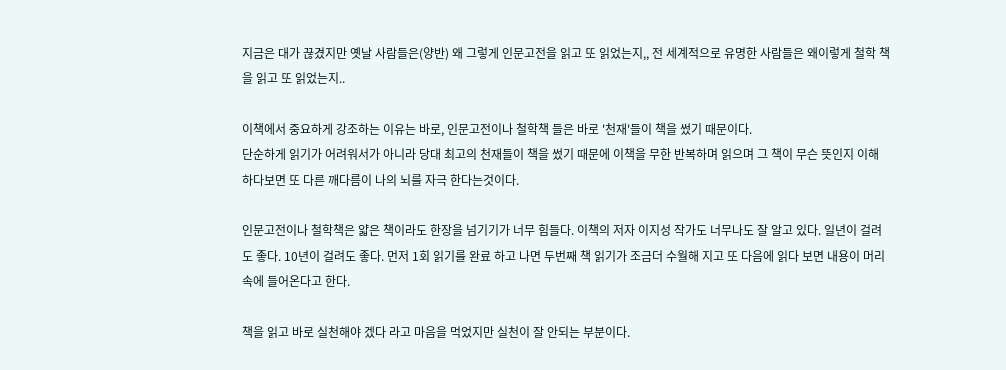지금은 대가 끊겼지만 옛날 사람들은(양반) 왜 그렇게 인문고전을 읽고 또 읽었는지,, 전 세계적으로 유명한 사람들은 왜이렇게 철학 책을 읽고 또 읽었는지..

이책에서 중요하게 강조하는 이유는 바로, 인문고전이나 철학책 들은 바로 '천재'들이 책을 썼기 때문이다.
단순하게 읽기가 어려워서가 아니라 당대 최고의 천재들이 책을 썼기 때문에 이책을 무한 반복하며 읽으며 그 책이 무슨 뜻인지 이해 하다보면 또 다른 깨다름이 나의 뇌를 자극 한다는것이다.

인문고전이나 철학책은 얇은 책이라도 한장을 넘기기가 너무 힘들다. 이책의 저자 이지성 작가도 너무나도 잘 알고 있다. 일년이 걸려도 좋다. 10년이 걸려도 좋다. 먼저 1회 읽기를 완료 하고 나면 두번째 책 읽기가 조금더 수월해 지고 또 다음에 읽다 보면 내용이 머리속에 들어온다고 한다.

책을 읽고 바로 실천해야 겠다 라고 마음을 먹었지만 실천이 잘 안되는 부분이다.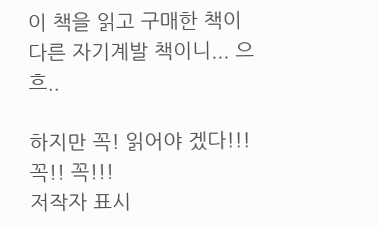이 책을 읽고 구매한 책이 다른 자기계발 책이니... 으흐..

하지만 꼭! 읽어야 겠다!!! 꼭!! 꼭!!!
저작자 표시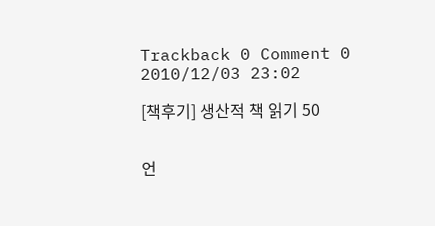Trackback 0 Comment 0
2010/12/03 23:02

[책후기] 생산적 책 읽기 50


언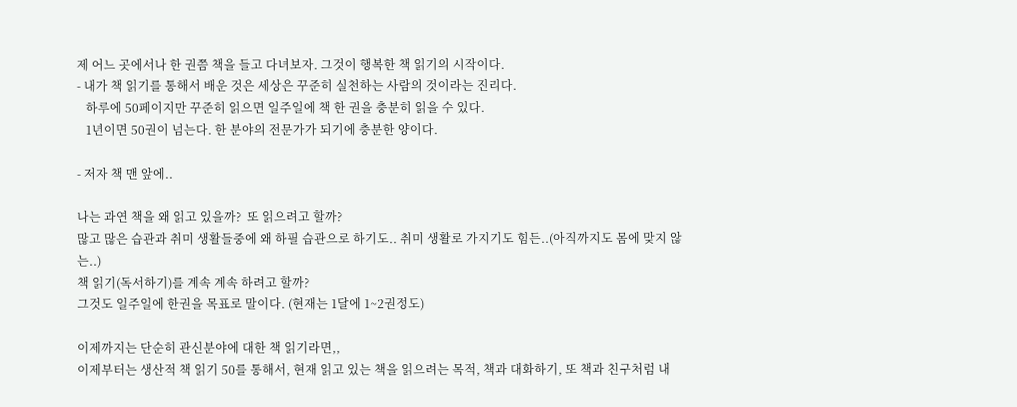제 어느 곳에서나 한 권쯤 책을 들고 다녀보자. 그것이 행복한 책 읽기의 시작이다.
- 내가 책 읽기를 통해서 배운 것은 세상은 꾸준히 실천하는 사람의 것이라는 진리다.
   하루에 50페이지만 꾸준히 읽으면 일주일에 책 한 권을 충분히 읽을 수 있다.
   1년이면 50권이 넘는다. 한 분야의 전문가가 되기에 충분한 양이다.

- 저자 책 맨 앞에..

나는 과연 책을 왜 읽고 있을까?  또 읽으려고 할까?
많고 많은 습관과 취미 생활들중에 왜 하필 습관으로 하기도.. 취미 생활로 가지기도 힘든..(아직까지도 몸에 맞지 않는..)
책 읽기(독서하기)를 계속 계속 하려고 할까?
그것도 일주일에 한권을 목표로 말이다. (현재는 1달에 1~2권정도)

이제까지는 단순히 관신분야에 대한 책 읽기라면,,
이제부터는 생산적 책 읽기 50를 통해서, 현재 읽고 있는 책을 읽으려는 목적, 책과 대화하기, 또 책과 친구처럼 내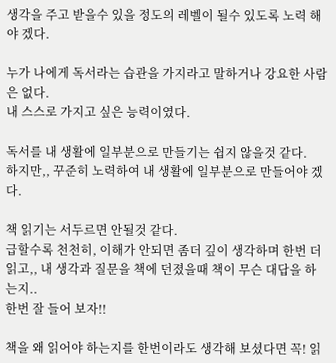생각을 주고 받을수 있을 정도의 레벨이 될수 있도록 노력 해야 겠다.

누가 나에게 독서라는 습관을 가지라고 말하거나 강요한 사람은 없다.
내 스스로 가지고 싶은 능력이였다.

독서를 내 생활에 일부분으로 만들기는 쉽지 않을것 같다.
하지만,, 꾸준히 노력하여 내 생활에 일부분으로 만들어야 겠다.

책 읽기는 서두르면 안될것 같다.
급할수록 천천히, 이해가 안되면 좀더 깊이 생각하며 한번 더 읽고,, 내 생각과 질문을 책에 던졌을때 책이 무슨 대답을 하는지..
한번 잘 들어 보자!!

책을 왜 읽어야 하는지를 한번이라도 생각해 보셨다면 꼭! 읽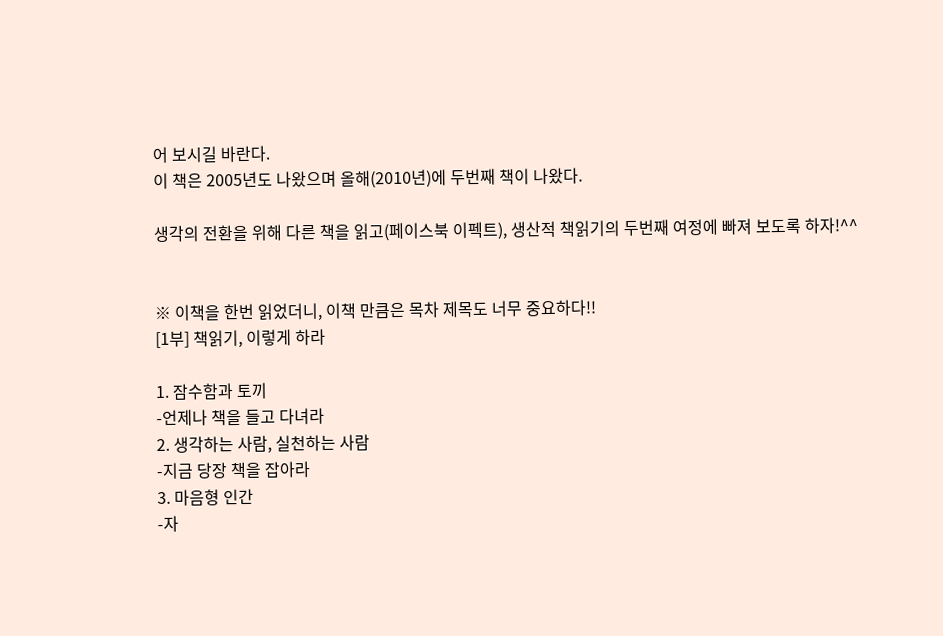어 보시길 바란다.
이 책은 2005년도 나왔으며 올해(2010년)에 두번째 책이 나왔다.

생각의 전환을 위해 다른 책을 읽고(페이스북 이펙트), 생산적 책읽기의 두번째 여정에 빠져 보도록 하자!^^


※ 이책을 한번 읽었더니, 이책 만큼은 목차 제목도 너무 중요하다!!
[1부] 책읽기, 이렇게 하라

1. 잠수함과 토끼
-언제나 책을 들고 다녀라
2. 생각하는 사람, 실천하는 사람
-지금 당장 책을 잡아라
3. 마음형 인간
-자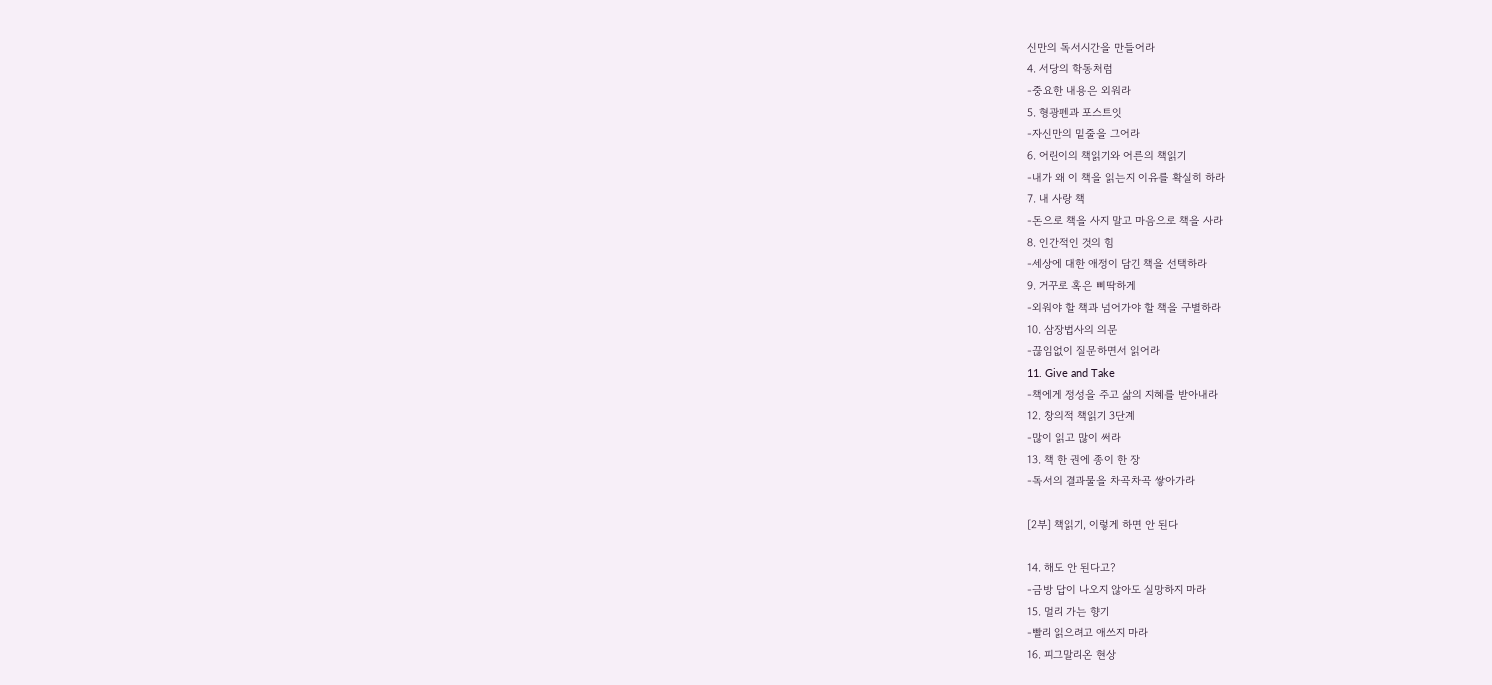신만의 독서시간을 만들어라
4. 서당의 학동처럼
-중요한 내용은 외워라
5. 형광펜과 포스트잇
-자신만의 밑줄을 그어라
6. 어린이의 책읽기와 어른의 책읽기
-내가 왜 이 책을 읽는지 이유를 확실히 하라
7. 내 사랑 책
-돈으로 책을 사지 말고 마음으로 책을 사라
8. 인간적인 것의 힘
-세상에 대한 애정이 담긴 책을 선택하라
9. 거꾸로 혹은 삐딱하게
-외워야 할 책과 넘어가야 할 책을 구별하라
10. 삼장법사의 의문
-끊임없이 질문하면서 읽어라
11. Give and Take
-책에게 정성을 주고 삶의 지혜를 받아내라
12. 창의적 책읽기 3단계
-많이 읽고 많이 써라
13. 책 한 권에 종이 한 장
-독서의 결과물을 차곡차곡 쌓아가라

[2부] 책읽기, 이렇게 하면 안 된다

14. 해도 안 된다고?
-금방 답이 나오지 않아도 실망하지 마라
15. 멀리 가는 향기
-빨리 읽으려고 애쓰지 마라
16. 피그말리온 현상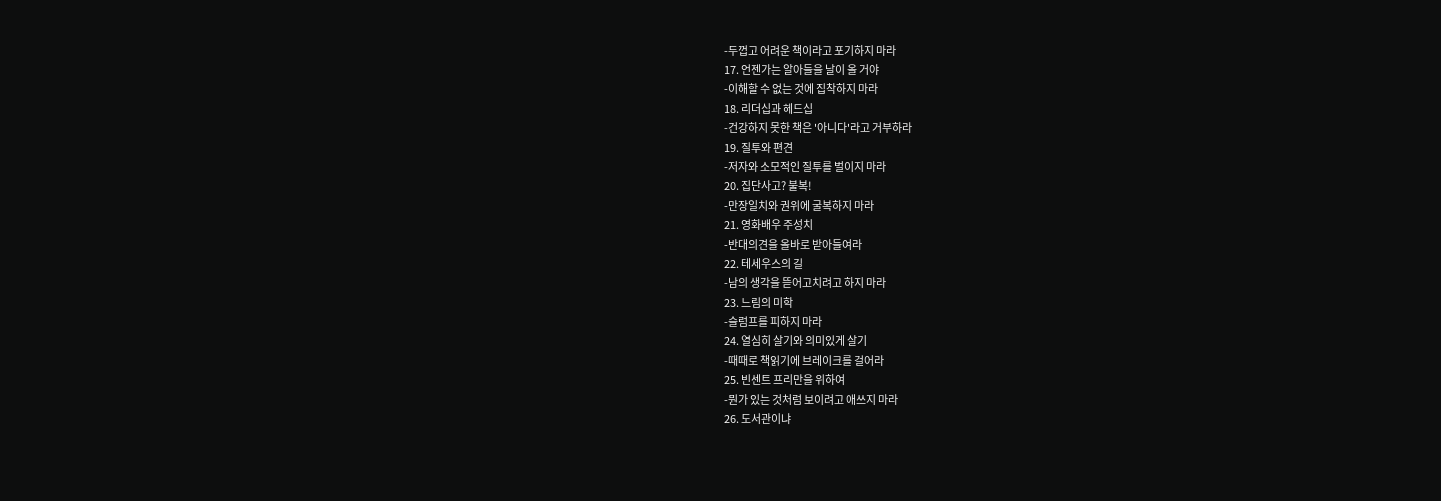-두껍고 어려운 책이라고 포기하지 마라
17. 언젠가는 알아들을 날이 올 거야
-이해할 수 없는 것에 집착하지 마라
18. 리더십과 헤드십
-건강하지 못한 책은 '아니다'라고 거부하라
19. 질투와 편견
-저자와 소모적인 질투를 벌이지 마라
20. 집단사고? 불복!
-만장일치와 권위에 굴복하지 마라
21. 영화배우 주성치
-반대의견을 올바로 받아들여라
22. 테세우스의 길
-남의 생각을 뜯어고치려고 하지 마라
23. 느림의 미학
-슬럼프를 피하지 마라
24. 열심히 살기와 의미있게 살기
-때때로 책읽기에 브레이크를 걸어라
25. 빈센트 프리만을 위하여
-뭔가 있는 것처럼 보이려고 애쓰지 마라
26. 도서관이냐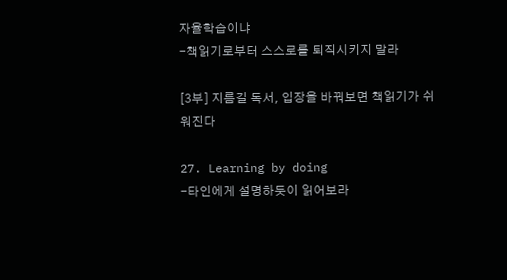자율학습이냐
-책읽기로부터 스스로를 퇴직시키지 말라

[3부] 지름길 독서, 입장을 바꿔보면 책읽기가 쉬워진다

27. Learning by doing
-타인에게 설명하듯이 읽어보라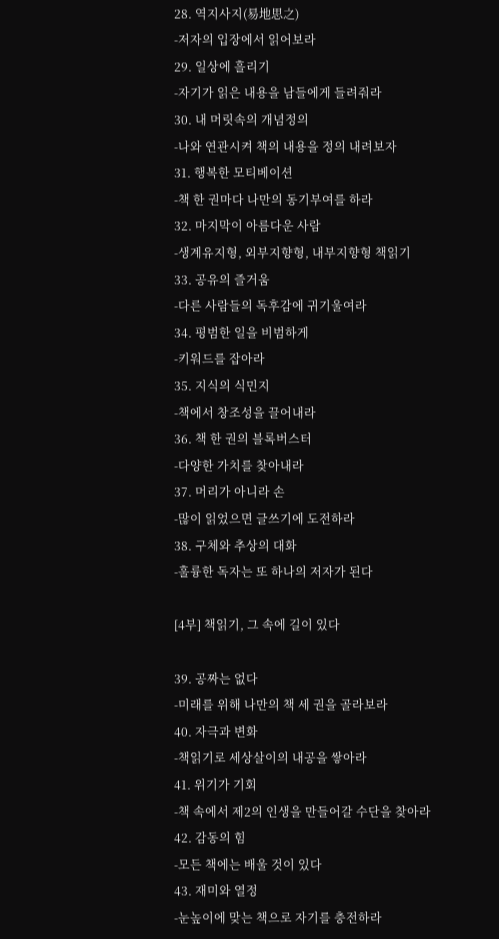28. 역지사지(易地思之)
-저자의 입장에서 읽어보라
29. 일상에 흘리기
-자기가 읽은 내용을 남들에게 들려줘라
30. 내 머릿속의 개념정의
-나와 연관시켜 책의 내용을 정의 내려보자
31. 행복한 모티베이션
-책 한 권마다 나만의 동기부여를 하라
32. 마지막이 아름다운 사람
-생계유지형, 외부지향형, 내부지향형 책읽기
33. 공유의 즐거움
-다른 사람들의 독후감에 귀기울여라
34. 평범한 일을 비범하게
-키워드를 잡아라
35. 지식의 식민지
-책에서 창조성을 끌어내라
36. 책 한 권의 블록버스터
-다양한 가치를 찾아내라
37. 머리가 아니라 손
-많이 읽었으면 글쓰기에 도전하라
38. 구체와 추상의 대화
-훌륭한 독자는 또 하나의 저자가 된다

[4부] 책읽기, 그 속에 길이 있다

39. 공짜는 없다
-미래를 위해 나만의 책 세 권을 골라보라
40. 자극과 변화
-책읽기로 세상살이의 내공을 쌓아라
41. 위기가 기회
-책 속에서 제2의 인생을 만들어갈 수단을 찾아라
42. 감동의 힘
-모든 책에는 배울 것이 있다
43. 재미와 열정
-눈높이에 맞는 책으로 자기를 충전하라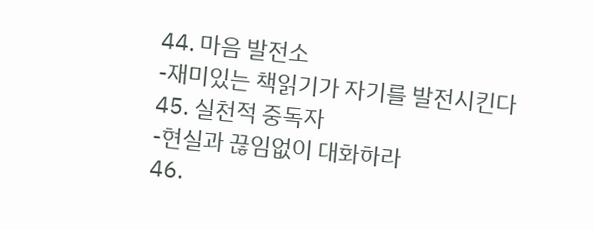44. 마음 발전소
-재미있는 책읽기가 자기를 발전시킨다
45. 실천적 중독자
-현실과 끊임없이 대화하라
46.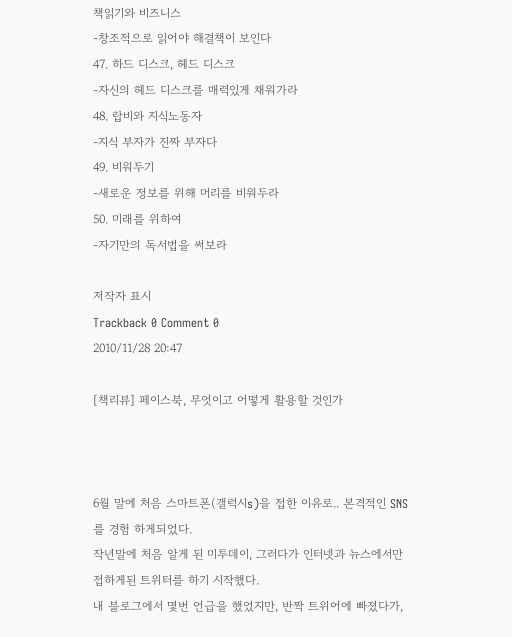책읽기와 비즈니스
-창조적으로 읽어야 해결책이 보인다
47. 하드 디스크, 헤드 디스크
-자신의 헤드 디스크를 매력있게 채워가라
48. 랍비와 지식노동자
-지식 부자가 진짜 부자다
49. 비워두기
-새로운 정보를 위해 머리를 비워두라
50. 미래를 위하여
-자기만의 독서법을 써보라

저작자 표시
Trackback 0 Comment 0
2010/11/28 20:47

[책리뷰] 페이스북, 무엇이고 어떻게 활용할 것인가



6월 말에 처음 스마트폰(갤럭시s)을 접한 이유로.. 본격적인 SNS를 경험 하게되었다.
작년말에 처음 알게 된 미투데이, 그러다가 인터넷과 뉴스에서만 접하게된 트위터를 하기 시작했다.
내 블로그에서 몇번 언급을 했었지만, 반짝 트위어에 빠졌다가,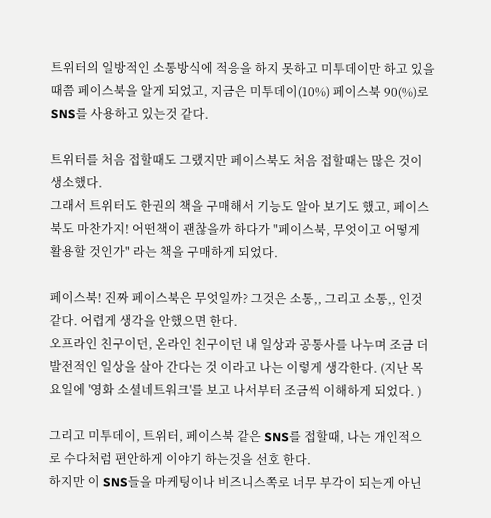트위터의 일방적인 소통방식에 적응을 하지 못하고 미투데이만 하고 있을때쯤 페이스북을 알게 되었고, 지금은 미투데이(10%) 페이스북 90(%)로 SNS를 사용하고 있는것 같다.

트위터를 처음 접할때도 그랬지만 페이스북도 처음 접할때는 많은 것이 생소했다.
그래서 트위터도 한권의 책을 구매해서 기능도 알아 보기도 했고, 페이스북도 마찬가지! 어떤책이 괜찮을까 하다가 "페이스북, 무엇이고 어떻게 활용할 것인가" 라는 책을 구매하게 되었다.

페이스북! 진짜 페이스북은 무엇일까? 그것은 소통,, 그리고 소통,, 인것 같다. 어렵게 생각을 안했으면 한다.
오프라인 친구이던, 온라인 친구이던 내 일상과 공통사를 나누며 조금 더 발전적인 일상을 살아 간다는 것 이라고 나는 이렇게 생각한다. (지난 목요일에 '영화 소셜네트워크'를 보고 나서부터 조금씩 이해하게 되었다. )

그리고 미투데이, 트위터, 페이스북 같은 SNS를 접할때, 나는 개인적으로 수다처럼 편안하게 이야기 하는것을 선호 한다.
하지만 이 SNS들을 마케팅이나 비즈니스쪽로 너무 부각이 되는게 아닌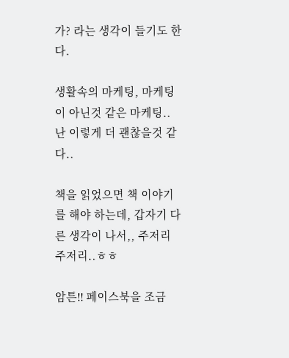가? 라는 생각이 들기도 한다.

생활속의 마케팅, 마케팅이 아닌것 같은 마케팅.. 난 이렇게 더 괜찮을것 같다..

책을 읽었으면 책 이야기를 해야 하는데, 갑자기 다른 생각이 나서,, 주저리 주저리..ㅎㅎ

암튼!! 페이스북을 조금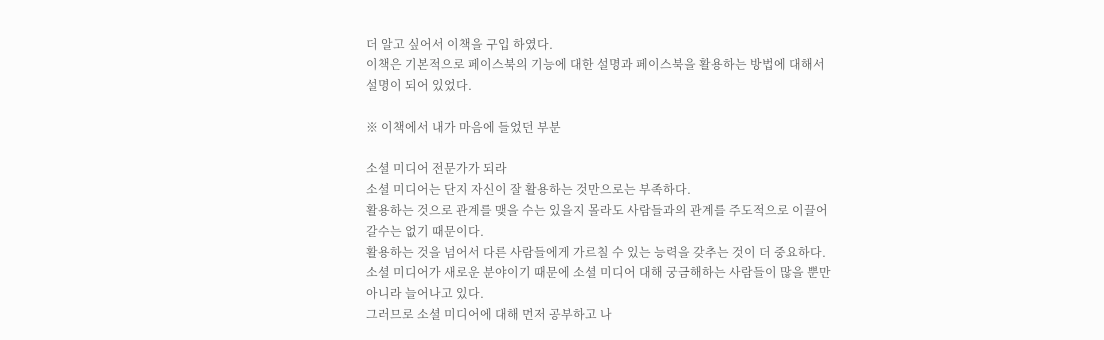더 알고 싶어서 이책을 구입 하였다.
이책은 기본적으로 페이스북의 기능에 대한 설명과 페이스북을 활용하는 방법에 대해서 설명이 되어 있었다.

※ 이책에서 내가 마음에 들었던 부분

소셜 미디어 전문가가 되라
소셜 미디어는 단지 자신이 잘 활용하는 것만으로는 부족하다.
활용하는 것으로 관계를 맺을 수는 있을지 몰라도 사람들과의 관계를 주도적으로 이끌어갈수는 없기 때문이다.
활용하는 것을 넘어서 다른 사람들에게 가르칠 수 있는 능력을 갖추는 것이 더 중요하다.
소셜 미디어가 새로운 분야이기 때문에 소셜 미디어 대해 궁금해하는 사람들이 많을 뿐만 아니라 늘어나고 있다.
그러므로 소셜 미디어에 대해 먼저 공부하고 나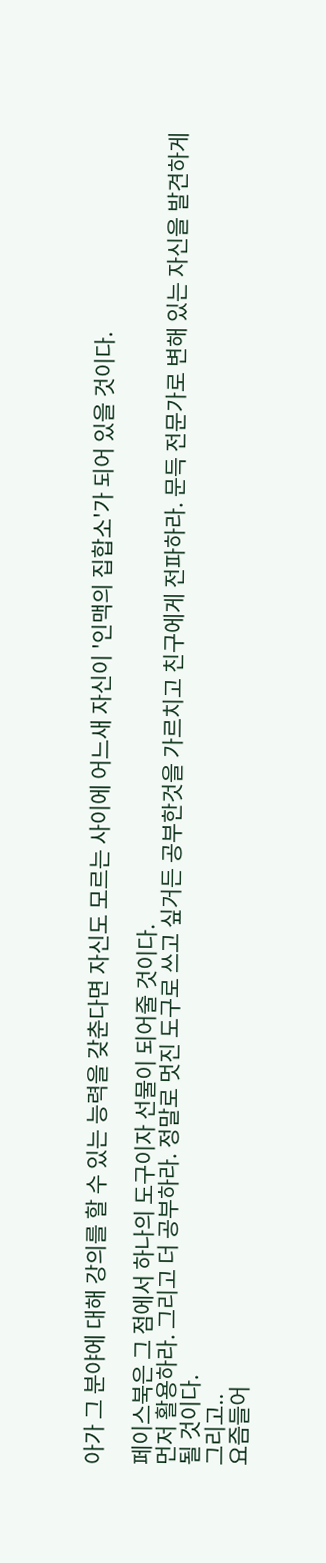아가 그 분야에 대해 강의를 할 수 있는 능력을 갖춘다면 자신도 모르는 사이에 어느새 자신이 '인맥의 집합소'가 되어 있을 것이다.

페이스북은 그 점에서 하나의 도구이자 선물이 되어줄 것이다.
먼저 활용하라. 그리고 더 공부하라. 정말로 멋진 도구로 쓰고 싶거든 공부한것을 가르치고 친구에게 전파하라. 문득 전문가로 변해 있는 자신을 발견하게 될 것이다.
그리고..
요즘들어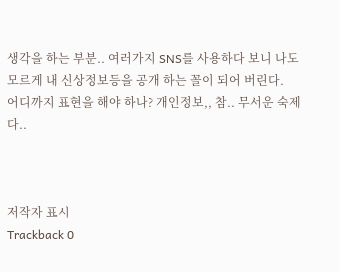생각을 하는 부분.. 여러가지 SNS를 사용하다 보니 나도 모르게 내 신상정보등을 공개 하는 꼴이 되어 버린다.
어디까지 표현을 해야 하나? 개인정보,, 참.. 무서운 숙제다..



저작자 표시
Trackback 0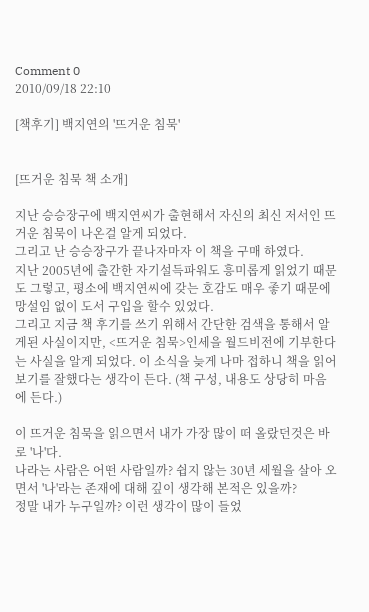Comment 0
2010/09/18 22:10

[책후기] 백지연의 '뜨거운 침묵'


[뜨거운 침묵 책 소개]

지난 승승장구에 백지연씨가 출현해서 자신의 최신 저서인 뜨거운 침묵이 나온걸 알게 되었다.
그리고 난 승승장구가 끝나자마자 이 책을 구매 하였다.
지난 2005년에 출간한 자기설득파워도 흥미롭게 읽었기 때문도 그렇고, 평소에 백지연씨에 갖는 호감도 매우 좋기 때문에 망설임 없이 도서 구입을 할수 있었다.
그리고 지금 책 후기를 쓰기 위해서 간단한 검색을 통해서 알게된 사실이지만, <뜨거운 침묵>인세을 월드비전에 기부한다는 사실을 알게 되었다. 이 소식을 늦게 나마 접하니 책을 읽어보기를 잘했다는 생각이 든다. (책 구성, 내용도 상당히 마음에 든다.)

이 뜨거운 침묵을 읽으면서 내가 가장 많이 떠 올랐던것은 바로 '나'다.
나라는 사람은 어떤 사람일까? 쉽지 않는 30년 세월을 살아 오면서 '나'라는 존재에 대해 깊이 생각해 본적은 있을까?
정말 내가 누구일까? 이런 생각이 많이 들었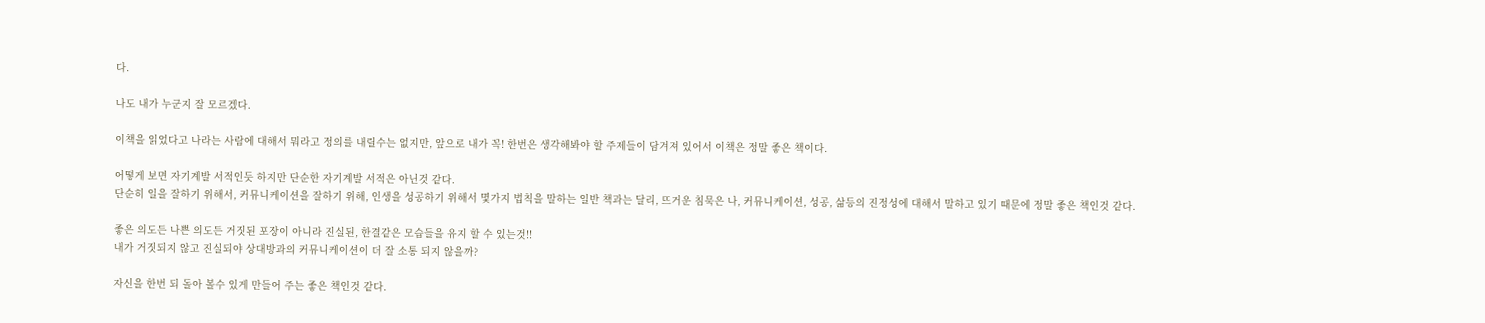다.

나도 내가 누군지 잘 모르겠다.

이책을 읽었다고 나라는 사람에 대해서 뭐라고 정의를 내릴수는 없지만, 앞으로 내가 꼭! 한번은 생각해봐야 할 주제들이 담겨져 있어서 이책은 정말 좋은 책이다.

어떻게 보면 자기계발 서적인듯 하지만 단순한 자기계발 서적은 아닌것 같다.
단순히 일을 잘하기 위해서, 커뮤니케이션을 잘하기 위해, 인생을 성공하기 위해서 몇가지 법칙을 말하는 일반 책과는 달리, 뜨거운 침묵은 나, 커뮤니케이션, 성공, 삶등의 진정성에 대해서 말하고 있기 때문에 정말 좋은 책인것 같다.

좋은 의도든 나쁜 의도든 거짓된 포장이 아니라 진실된, 한결같은 모습들을 유지 할 수 있는것!!
내가 거짓되지 않고 진실되야 상대방과의 커뮤니케이션이 더 잘 소통 되지 않을까?

자신을 한번 되 돌아 볼수 있게 만들어 주는 좋은 책인것 같다.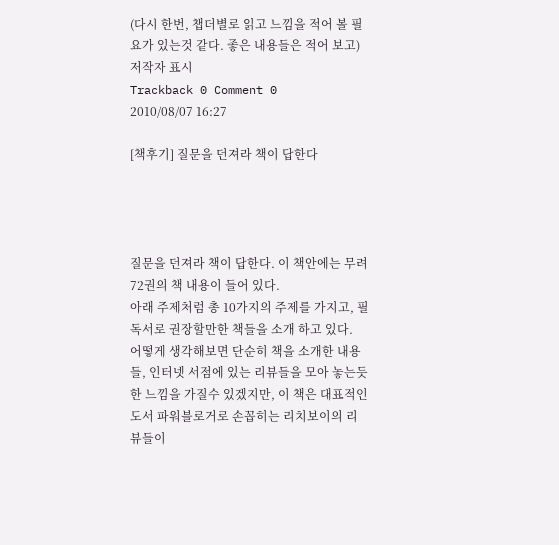(다시 한번, 챕더별로 읽고 느낌을 적어 볼 필요가 있는것 같다. 좋은 내용들은 적어 보고)
저작자 표시
Trackback 0 Comment 0
2010/08/07 16:27

[책후기] 질문을 던져라 책이 답한다




질문을 던져라 책이 답한다. 이 책안에는 무려 72권의 책 내용이 들어 있다.
아래 주제처럼 총 10가지의 주제를 가지고, 필독서로 권장할만한 책들을 소개 하고 있다.
어떻게 생각해보면 단순히 책을 소개한 내용들, 인터넷 서점에 있는 리뷰들을 모아 놓는듯한 느낌을 가질수 있겠지만, 이 책은 대표적인 도서 파워블로거로 손꼽히는 리치보이의 리뷰들이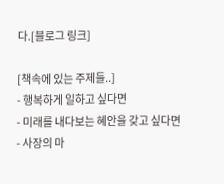다.[블로그 링크]

[책속에 있는 주제들..]
- 행복하게 일하고 싶다면
- 미래를 내다보는 혜안을 갖고 싶다면
- 사장의 마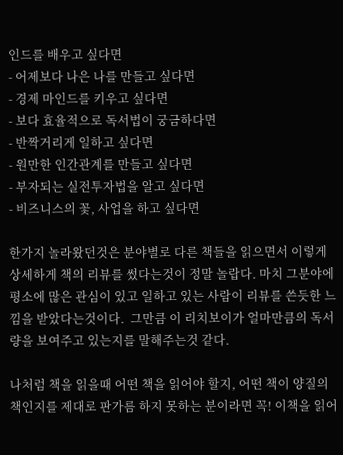인드를 배우고 싶다면
- 어제보다 나은 나를 만들고 싶다면
- 경제 마인드를 키우고 싶다면
- 보다 효율적으로 독서법이 궁금하다면
- 반짝거리게 일하고 싶다면
- 원만한 인간관계를 만들고 싶다면
- 부자되는 실전투자법을 알고 싶다면
- 비즈니스의 꽃, 사업을 하고 싶다면

한가지 놀라왔던것은 분야별로 다른 책들을 읽으면서 이렇게 상세하게 책의 리뷰를 썼다는것이 정말 놀랍다. 마치 그분야에 평소에 많은 관심이 있고 일하고 있는 사람이 리뷰를 쓴듯한 느낌을 받았다는것이다.  그만큼 이 리치보이가 얼마만큼의 독서량을 보여주고 있는지를 말해주는것 같다.

나처럼 책을 읽을때 어떤 책을 읽어야 할지, 어떤 책이 양질의 책인지를 제대로 판가름 하지 못하는 분이라면 꼭! 이책을 읽어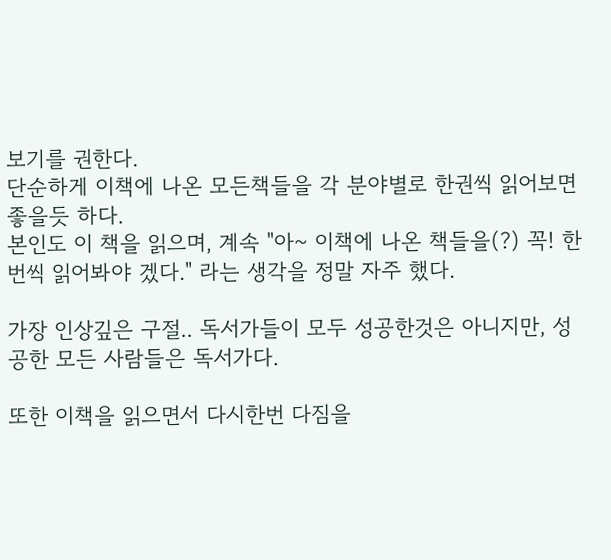보기를 권한다.
단순하게 이책에 나온 모든책들을 각 분야별로 한권씩 읽어보면 좋을듯 하다.
본인도 이 책을 읽으며, 계속 "아~ 이책에 나온 책들을(?) 꼭! 한번씩 읽어봐야 겠다." 라는 생각을 정말 자주 했다.

가장 인상깊은 구절.. 독서가들이 모두 성공한것은 아니지만, 성공한 모든 사람들은 독서가다.

또한 이책을 읽으면서 다시한번 다짐을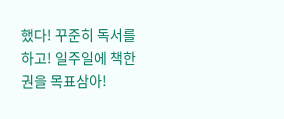했다! 꾸준히 독서를 하고! 일주일에 책한권을 목표삼아!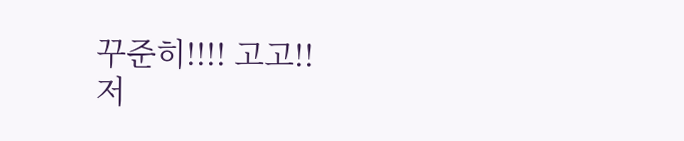꾸준히!!!! 고고!!
저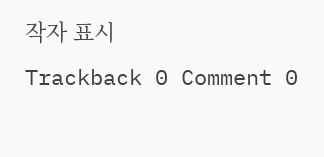작자 표시
Trackback 0 Comment 0